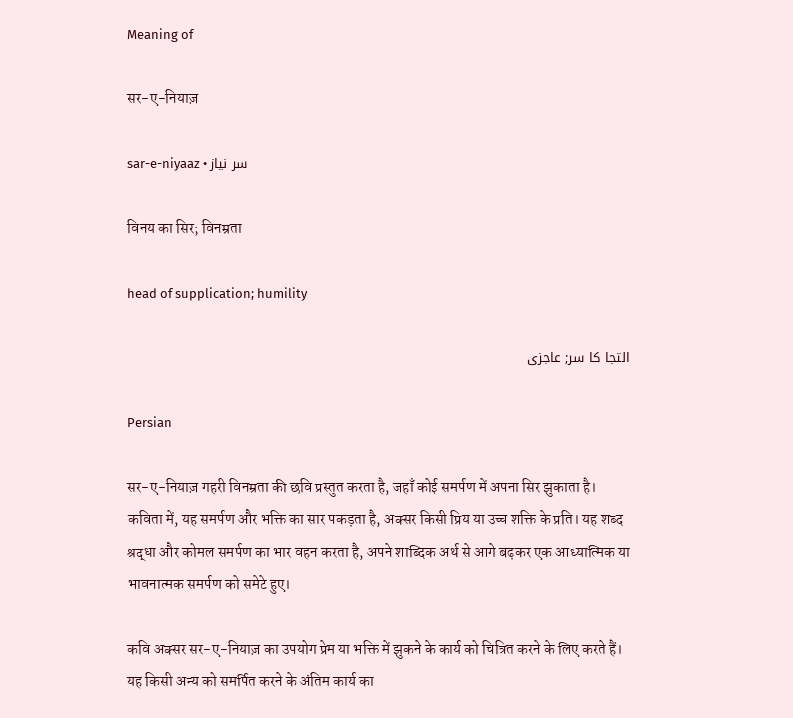Meaning of

सर-ए-नियाज़

sar-e-niyaaz • سر نیاز

विनय का सिर; विनम्रता

head of supplication; humility

التجا کا سر; عاجزی

Persian

सर-ए-नियाज़ गहरी विनम्रता की छवि प्रस्तुत करता है, जहाँ कोई समर्पण में अपना सिर झुकाता है। कविता में, यह समर्पण और भक्ति का सार पकड़ता है, अक्सर किसी प्रिय या उच्च शक्ति के प्रति। यह शब्द श्रद्धा और कोमल समर्पण का भार वहन करता है, अपने शाब्दिक अर्थ से आगे बढ़कर एक आध्यात्मिक या भावनात्मक समर्पण को समेटे हुए।

कवि अक्सर सर-ए-नियाज़ का उपयोग प्रेम या भक्ति में झुकने के कार्य को चित्रित करने के लिए करते हैं। यह किसी अन्य को समर्पित करने के अंतिम कार्य का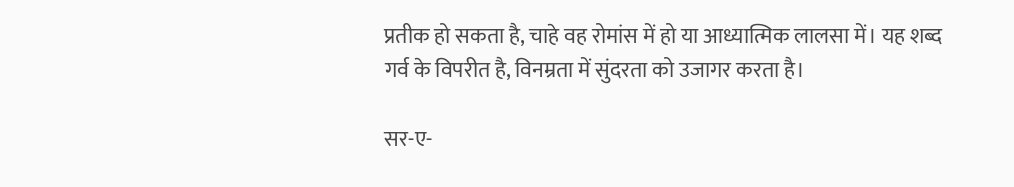प्रतीक हो सकता है, चाहे वह रोमांस में हो या आध्यात्मिक लालसा में। यह शब्द गर्व के विपरीत है, विनम्रता में सुंदरता को उजागर करता है।

सर-ए-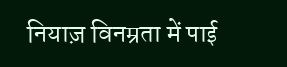नियाज़ विनम्रता में पाई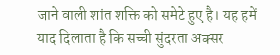जाने वाली शांत शक्ति को समेटे हुए है। यह हमें याद दिलाता है कि सच्ची सुंदरता अक्सर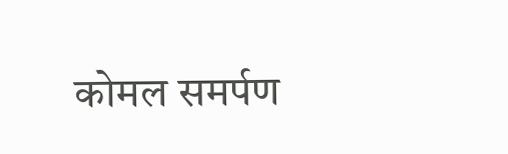कोमल समर्पण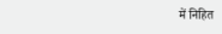में निहित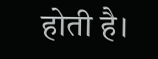होती है।